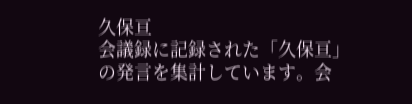久保亘
会議録に記録された「久保亘」の発言を集計しています。会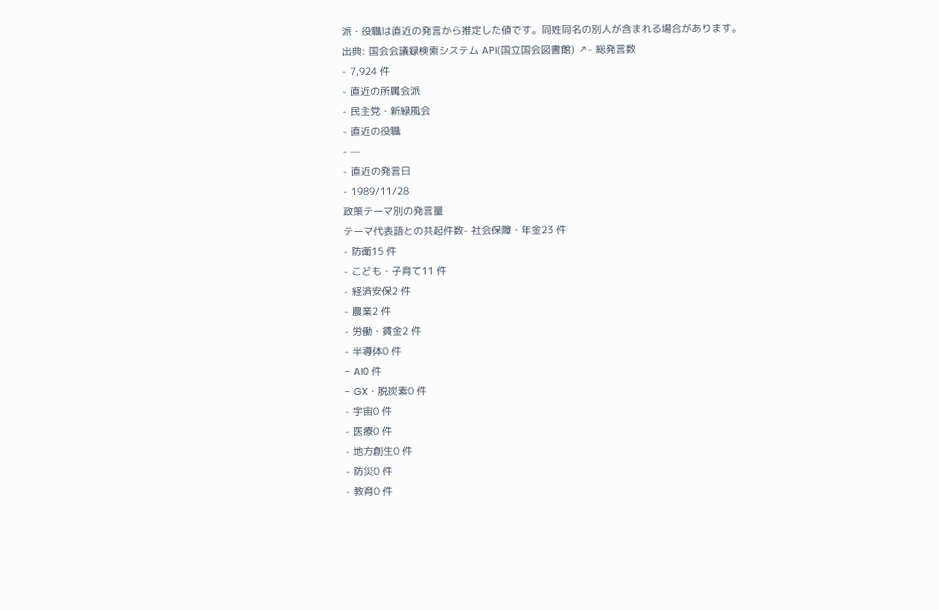派・役職は直近の発言から推定した値です。同姓同名の別人が含まれる場合があります。
出典: 国会会議録検索システム API(国立国会図書館) ↗- 総発言数
- 7,924 件
- 直近の所属会派
- 民主党・新緑風会
- 直近の役職
- —
- 直近の発言日
- 1989/11/28
政策テーマ別の発言量
テーマ代表語との共起件数- 社会保障・年金23 件
- 防衛15 件
- こども・子育て11 件
- 経済安保2 件
- 農業2 件
- 労働・賃金2 件
- 半導体0 件
- AI0 件
- GX・脱炭素0 件
- 宇宙0 件
- 医療0 件
- 地方創生0 件
- 防災0 件
- 教育0 件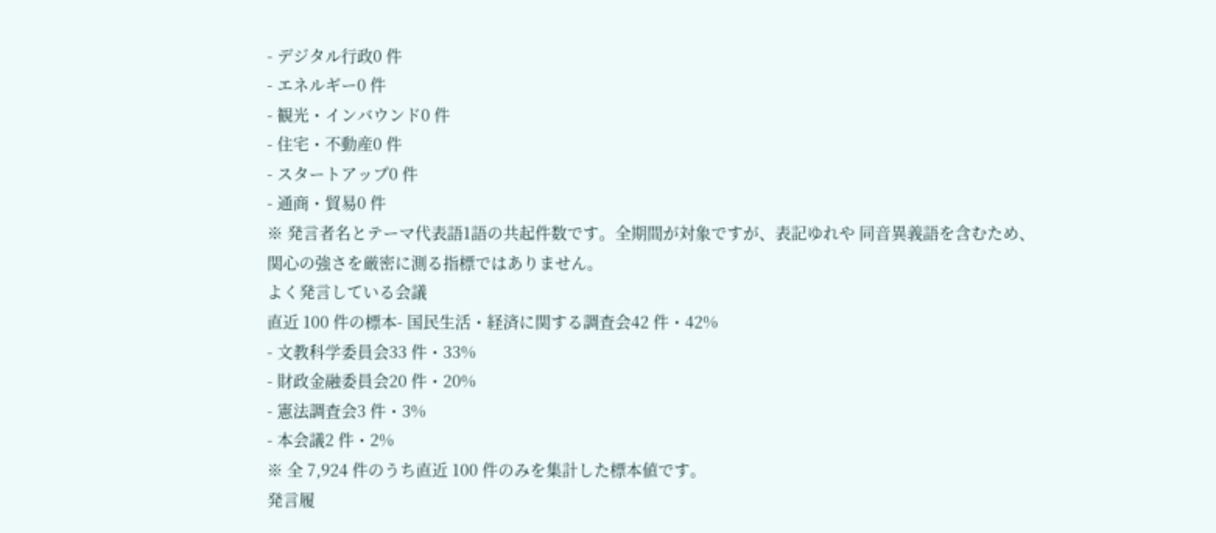- デジタル行政0 件
- エネルギー0 件
- 観光・インバウンド0 件
- 住宅・不動産0 件
- スタートアップ0 件
- 通商・貿易0 件
※ 発言者名とテーマ代表語1語の共起件数です。全期間が対象ですが、表記ゆれや 同音異義語を含むため、関心の強さを厳密に測る指標ではありません。
よく発言している会議
直近 100 件の標本- 国民生活・経済に関する調査会42 件・42%
- 文教科学委員会33 件・33%
- 財政金融委員会20 件・20%
- 憲法調査会3 件・3%
- 本会議2 件・2%
※ 全 7,924 件のうち直近 100 件のみを集計した標本値です。
発言履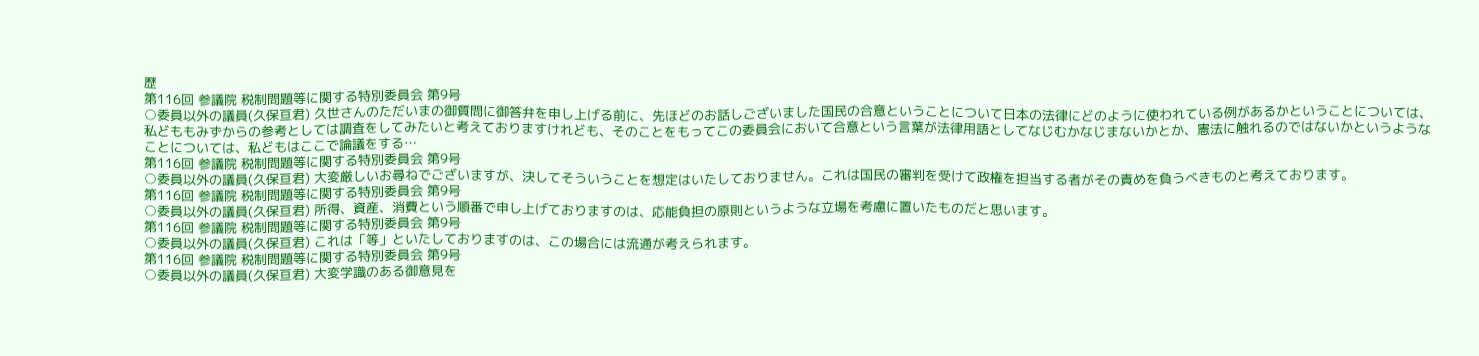歴
第116回 参議院 税制問題等に関する特別委員会 第9号
○委員以外の議員(久保亘君) 久世さんのただいまの御質問に御答弁を申し上げる前に、先ほどのお話しございました国民の合意ということについて日本の法律にどのように使われている例があるかということについては、私どももみずからの参考としては調査をしてみたいと考えておりますけれども、そのことをもってこの委員会において合意という言葉が法律用語としてなじむかなじまないかとか、憲法に触れるのではないかというようなことについては、私どもはここで論議をする…
第116回 参議院 税制問題等に関する特別委員会 第9号
○委員以外の議員(久保亘君) 大変厳しいお尋ねでございますが、決してそういうことを想定はいたしておりません。これは国民の審判を受けて政権を担当する者がその責めを負うべきものと考えております。
第116回 参議院 税制問題等に関する特別委員会 第9号
○委員以外の議員(久保亘君) 所得、資産、消費という順番で申し上げておりますのは、応能負担の原則というような立場を考慮に置いたものだと思います。
第116回 参議院 税制問題等に関する特別委員会 第9号
○委員以外の議員(久保亘君) これは「等」といたしておりますのは、この場合には流通が考えられます。
第116回 参議院 税制問題等に関する特別委員会 第9号
○委員以外の議員(久保亘君) 大変学識のある御意見を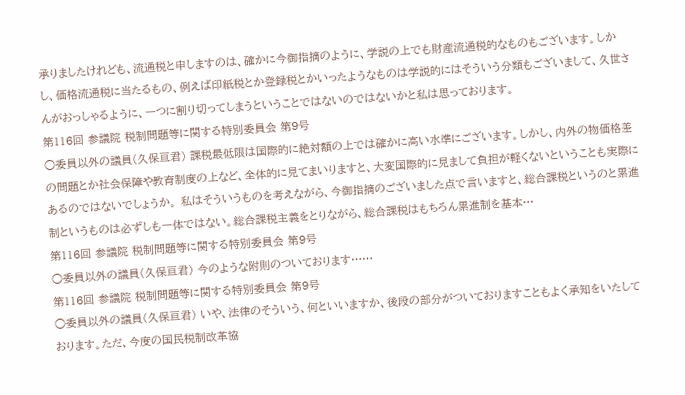承りましたけれども、流通税と申しますのは、確かに今御指摘のように、学説の上でも財産流通税的なものもございます。しかし、価格流通税に当たるもの、例えば印紙税とか登録税とかいったようなものは学説的にはそういう分類もございまして、久世さんがおっしゃるように、一つに割り切ってしまうということではないのではないかと私は思っております。
第116回 参議院 税制問題等に関する特別委員会 第9号
○委員以外の議員(久保亘君) 課税最低限は国際的に絶対額の上では確かに高い水準にございます。しかし、内外の物価格差の問題とか社会保障や教育制度の上など、全体的に見てまいりますと、大変国際的に見まして負担が軽くないということも実際にあるのではないでしょうか。 私はそういうものを考えながら、今御指摘のございました点で言いますと、総合課税というのと累進制というものは必ずしも一体ではない。総合課税主義をとりながら、総合課税はもちろん累進制を基本…
第116回 参議院 税制問題等に関する特別委員会 第9号
○委員以外の議員(久保亘君) 今のような附則のついております……
第116回 参議院 税制問題等に関する特別委員会 第9号
○委員以外の議員(久保亘君) いや、法律のそういう、何といいますか、後段の部分がついておりますこともよく承知をいたしております。ただ、今度の国民税制改革協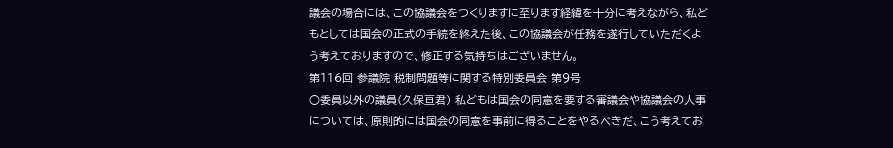議会の場合には、この協議会をつくりますに至ります経緯を十分に考えながら、私どもとしては国会の正式の手続を終えた後、この協議会が任務を遂行していただくよう考えておりますので、修正する気持ちはございません。
第116回 参議院 税制問題等に関する特別委員会 第9号
○委員以外の議員(久保亘君) 私どもは国会の同意を要する審議会や協議会の人事については、原則的には国会の同意を事前に得ることをやるべきだ、こう考えてお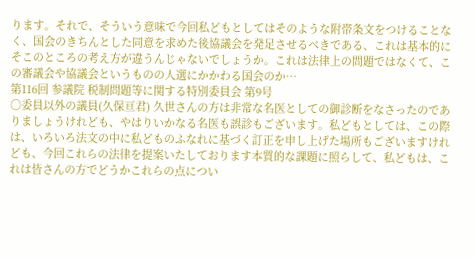ります。それで、そういう意味で今回私どもとしてはそのような附帯条文をつけることなく、国会のきちんとした同意を求めた後協議会を発足させるべきである、これは基本的にそこのところの考え方が違うんじゃないでしょうか。これは法律上の問題ではなくて、この審議会や協議会というものの人選にかかわる国会のか…
第116回 参議院 税制問題等に関する特別委員会 第9号
○委員以外の議員(久保亘君) 久世さんの方は非常な名医としての御診断をなさったのでありましょうけれども、やはりいかなる名医も誤診もございます。私どもとしては、この際は、いろいろ法文の中に私どものふなれに基づく訂正を申し上げた場所もございますけれども、今回これらの法律を提案いたしております本質的な課題に照らして、私どもは、これは皆さんの方でどうかこれらの点につい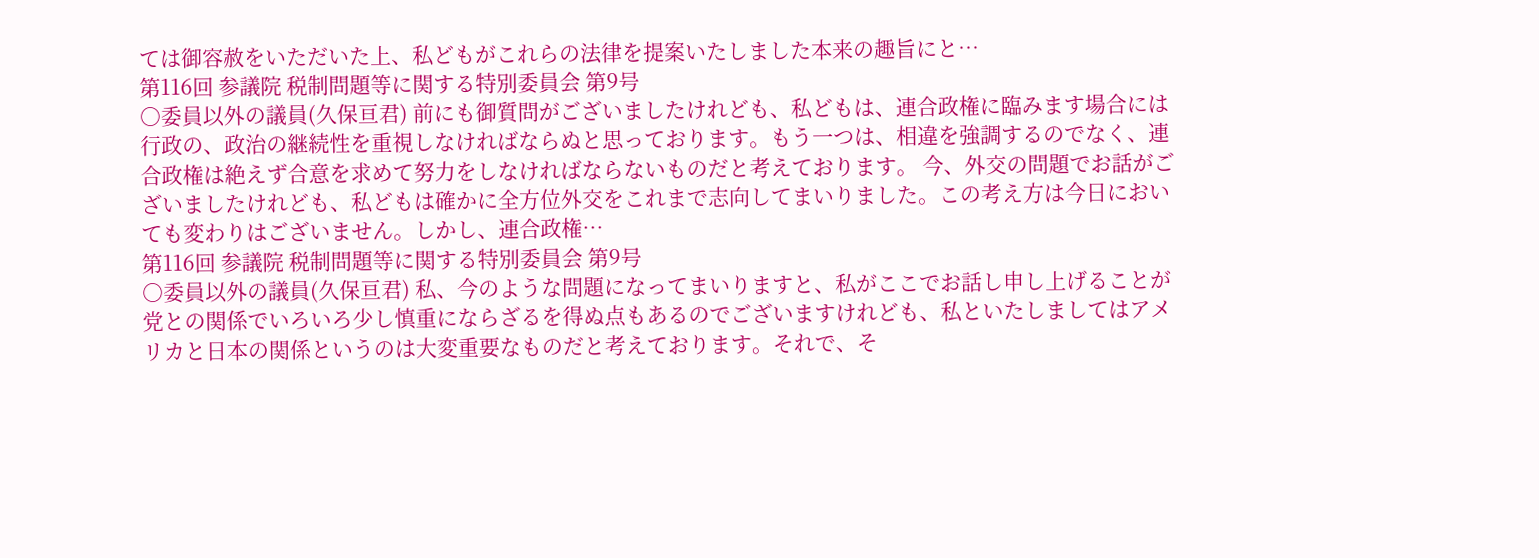ては御容赦をいただいた上、私どもがこれらの法律を提案いたしました本来の趣旨にと…
第116回 参議院 税制問題等に関する特別委員会 第9号
○委員以外の議員(久保亘君) 前にも御質問がございましたけれども、私どもは、連合政権に臨みます場合には行政の、政治の継続性を重視しなければならぬと思っております。もう一つは、相違を強調するのでなく、連合政権は絶えず合意を求めて努力をしなければならないものだと考えております。 今、外交の問題でお話がございましたけれども、私どもは確かに全方位外交をこれまで志向してまいりました。この考え方は今日においても変わりはございません。しかし、連合政権…
第116回 参議院 税制問題等に関する特別委員会 第9号
○委員以外の議員(久保亘君) 私、今のような問題になってまいりますと、私がここでお話し申し上げることが党との関係でいろいろ少し慎重にならざるを得ぬ点もあるのでございますけれども、私といたしましてはアメリカと日本の関係というのは大変重要なものだと考えております。それで、そ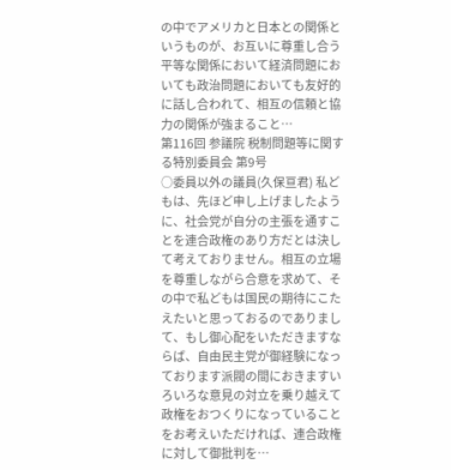の中でアメリカと日本との関係というものが、お互いに尊重し合う平等な関係において経済問題においても政治問題においても友好的に話し合われて、相互の信頼と協力の関係が強まること…
第116回 参議院 税制問題等に関する特別委員会 第9号
○委員以外の議員(久保亘君) 私どもは、先ほど申し上げましたように、社会党が自分の主張を通すことを連合政権のあり方だとは決して考えておりません。相互の立場を尊重しながら合意を求めて、その中で私どもは国民の期待にこたえたいと思っておるのでありまして、もし御心配をいただきますならば、自由民主党が御経験になっております派閥の間におきますいろいろな意見の対立を乗り越えて政権をおつくりになっていることをお考えいただければ、連合政権に対して御批判を…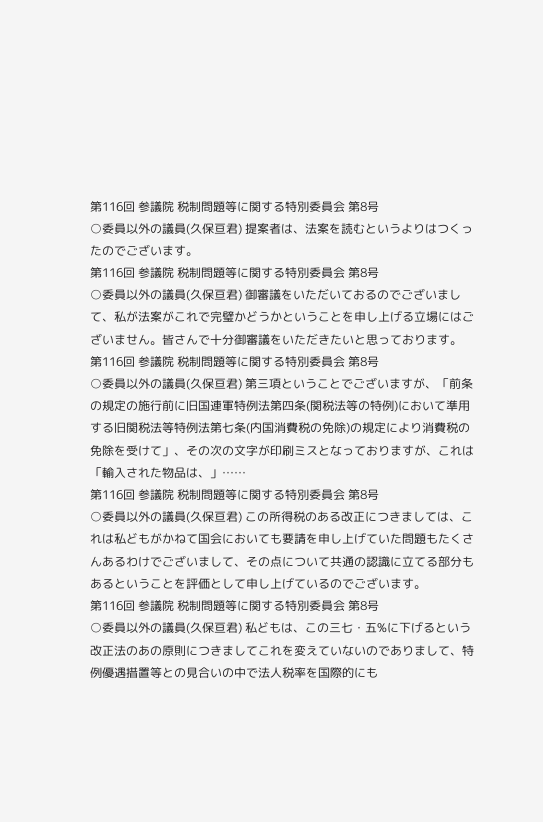第116回 参議院 税制問題等に関する特別委員会 第8号
○委員以外の議員(久保亘君) 提案者は、法案を読むというよりはつくったのでございます。
第116回 参議院 税制問題等に関する特別委員会 第8号
○委員以外の議員(久保亘君) 御審議をいただいておるのでございまして、私が法案がこれで完璧かどうかということを申し上げる立場にはございません。皆さんで十分御審議をいただきたいと思っております。
第116回 参議院 税制問題等に関する特別委員会 第8号
○委員以外の議員(久保亘君) 第三項ということでございますが、「前条の規定の施行前に旧国連軍特例法第四条(関税法等の特例)において準用する旧関税法等特例法第七条(内国消費税の免除)の規定により消費税の免除を受けて」、その次の文字が印刷ミスとなっておりますが、これは「輸入された物品は、」……
第116回 参議院 税制問題等に関する特別委員会 第8号
○委員以外の議員(久保亘君) この所得税のある改正につきましては、これは私どもがかねて国会においても要請を申し上げていた問題もたくさんあるわけでございまして、その点について共通の認識に立てる部分もあるということを評価として申し上げているのでございます。
第116回 参議院 税制問題等に関する特別委員会 第8号
○委員以外の議員(久保亘君) 私どもは、この三七・五%に下げるという改正法のあの原則につきましてこれを変えていないのでありまして、特例優遇措置等との見合いの中で法人税率を国際的にも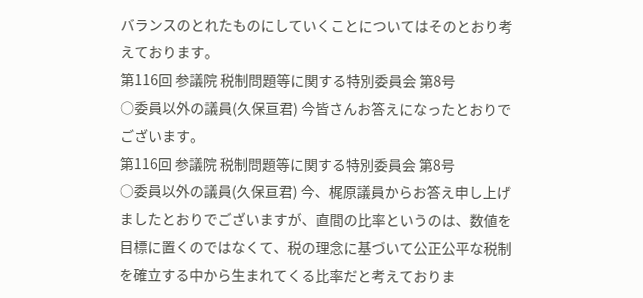バランスのとれたものにしていくことについてはそのとおり考えております。
第116回 参議院 税制問題等に関する特別委員会 第8号
○委員以外の議員(久保亘君) 今皆さんお答えになったとおりでございます。
第116回 参議院 税制問題等に関する特別委員会 第8号
○委員以外の議員(久保亘君) 今、梶原議員からお答え申し上げましたとおりでございますが、直間の比率というのは、数値を目標に置くのではなくて、税の理念に基づいて公正公平な税制を確立する中から生まれてくる比率だと考えておりま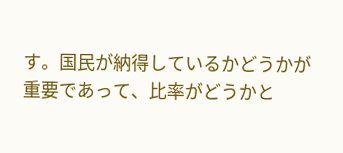す。国民が納得しているかどうかが重要であって、比率がどうかと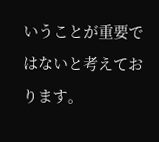いうことが重要ではないと考えております。